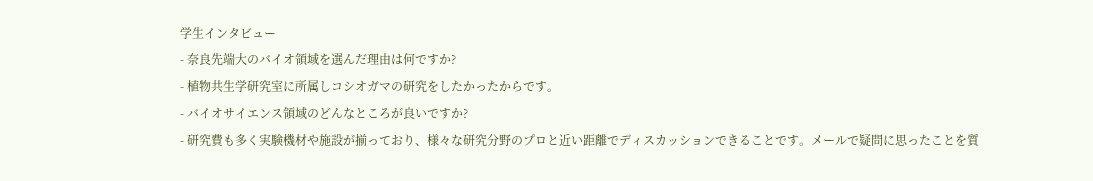学生インタビュー
- 奈良先端大のバイオ領域を選んだ理由は何ですか?
- 植物共生学研究室に所属しコシオガマの研究をしたかったからです。
- バイオサイエンス領域のどんなところが良いですか?
- 研究費も多く実験機材や施設が揃っており、様々な研究分野のプロと近い距離でディスカッションできることです。メールで疑問に思ったことを質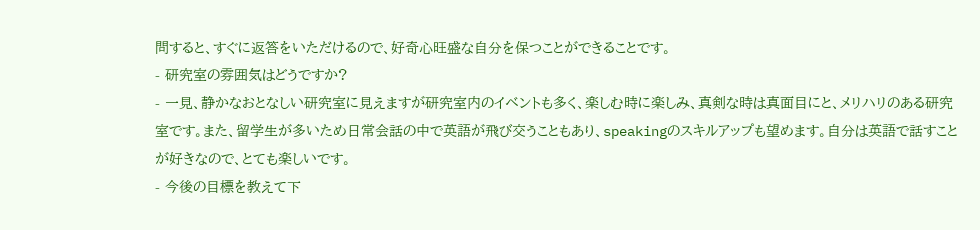問すると、すぐに返答をいただけるので、好奇心旺盛な自分を保つことができることです。
- 研究室の雰囲気はどうですか?
- 一見、静かなおとなしい研究室に見えますが研究室内のイベントも多く、楽しむ時に楽しみ、真剣な時は真面目にと、メリハリのある研究室です。また、留学生が多いため日常会話の中で英語が飛び交うこともあり、speakingのスキルアップも望めます。自分は英語で話すことが好きなので、とても楽しいです。
- 今後の目標を教えて下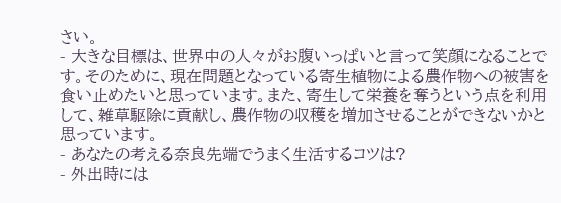さい。
- 大きな目標は、世界中の人々がお腹いっぱいと言って笑顔になることです。そのために、現在問題となっている寄生植物による農作物への被害を食い止めたいと思っています。また、寄生して栄養を奪うという点を利用して、雑草駆除に貢献し、農作物の収穫を増加させることができないかと思っています。
- あなたの考える奈良先端でうまく生活するコツは?
- 外出時には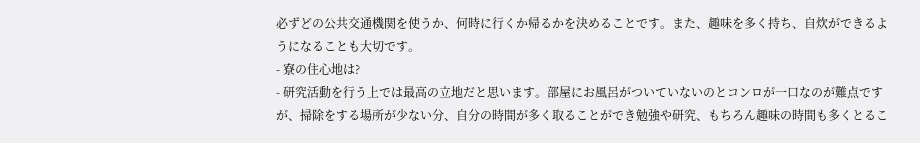必ずどの公共交通機関を使うか、何時に行くか帰るかを決めることです。また、趣味を多く持ち、自炊ができるようになることも大切です。
- 寮の住心地は?
- 研究活動を行う上では最高の立地だと思います。部屋にお風呂がついていないのとコンロが一口なのが難点ですが、掃除をする場所が少ない分、自分の時間が多く取ることができ勉強や研究、もちろん趣味の時間も多くとるこ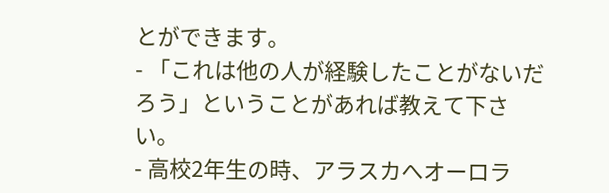とができます。
- 「これは他の人が経験したことがないだろう」ということがあれば教えて下さい。
- 高校2年生の時、アラスカへオーロラ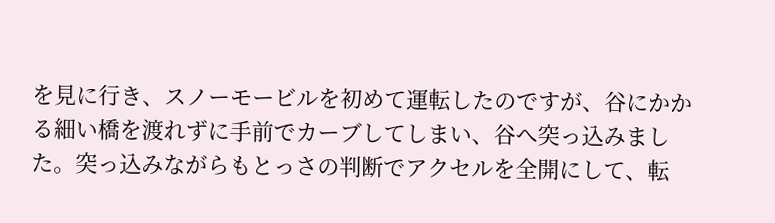を見に行き、スノーモービルを初めて運転したのですが、谷にかかる細い橋を渡れずに手前でカーブしてしまい、谷へ突っ込みました。突っ込みながらもとっさの判断でアクセルを全開にして、転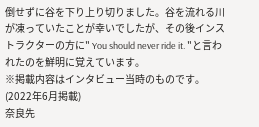倒せずに谷を下り上り切りました。谷を流れる川が凍っていたことが幸いでしたが、その後インストラクターの方に" You should never ride it. "と言われたのを鮮明に覚えています。
※掲載内容はインタビュー当時のものです。
(2022年6月掲載)
奈良先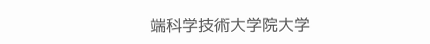端科学技術大学院大学